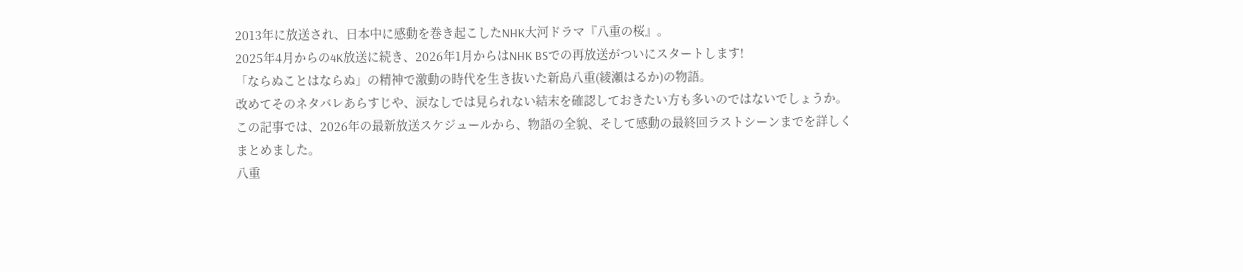2013年に放送され、日本中に感動を巻き起こしたNHK大河ドラマ『八重の桜』。
2025年4月からの4K放送に続き、2026年1月からはNHK BSでの再放送がついにスタートします!
「ならぬことはならぬ」の精神で激動の時代を生き抜いた新島八重(綾瀬はるか)の物語。
改めてそのネタバレあらすじや、涙なしでは見られない結末を確認しておきたい方も多いのではないでしょうか。
この記事では、2026年の最新放送スケジュールから、物語の全貌、そして感動の最終回ラストシーンまでを詳しくまとめました。
八重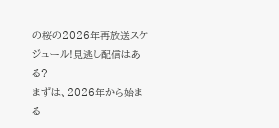の桜の2026年再放送スケジュール!見逃し配信はある?
まずは、2026年から始まる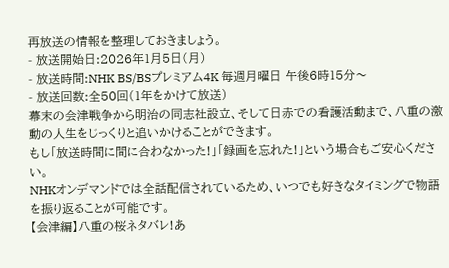再放送の情報を整理しておきましょう。
- 放送開始日:2026年1月5日(月)
- 放送時間:NHK BS/BSプレミアム4K 毎週月曜日 午後6時15分〜
- 放送回数:全50回(1年をかけて放送)
幕末の会津戦争から明治の同志社設立、そして日赤での看護活動まで、八重の激動の人生をじっくりと追いかけることができます。
もし「放送時間に間に合わなかった!」「録画を忘れた!」という場合もご安心ください。
NHKオンデマンドでは全話配信されているため、いつでも好きなタイミングで物語を振り返ることが可能です。
【会津編】八重の桜ネタバレ!あ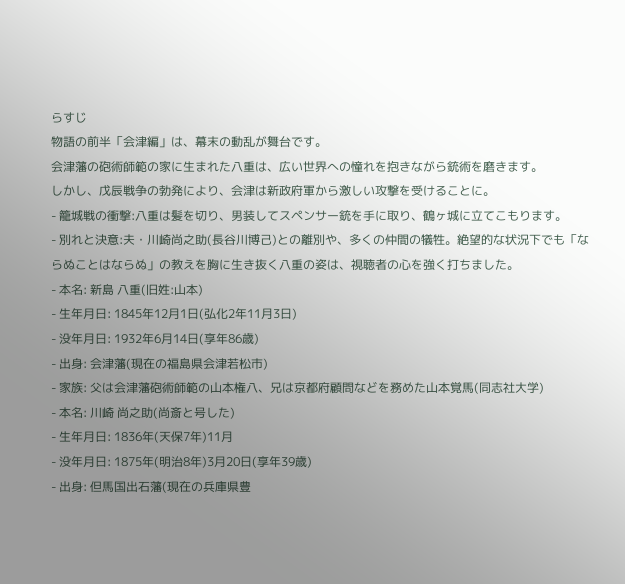らすじ
物語の前半「会津編」は、幕末の動乱が舞台です。
会津藩の砲術師範の家に生まれた八重は、広い世界への憧れを抱きながら銃術を磨きます。
しかし、戊辰戦争の勃発により、会津は新政府軍から激しい攻撃を受けることに。
- 籠城戦の衝撃:八重は髪を切り、男装してスペンサー銃を手に取り、鶴ヶ城に立てこもります。
- 別れと決意:夫・川崎尚之助(長谷川博己)との離別や、多くの仲間の犠牲。絶望的な状況下でも「ならぬことはならぬ」の教えを胸に生き抜く八重の姿は、視聴者の心を強く打ちました。
- 本名: 新島 八重(旧姓:山本)
- 生年月日: 1845年12月1日(弘化2年11月3日)
- 没年月日: 1932年6月14日(享年86歳)
- 出身: 会津藩(現在の福島県会津若松市)
- 家族: 父は会津藩砲術師範の山本権八、兄は京都府顧問などを務めた山本覚馬(同志社大学)
- 本名: 川崎 尚之助(尚斎と号した)
- 生年月日: 1836年(天保7年)11月
- 没年月日: 1875年(明治8年)3月20日(享年39歳)
- 出身: 但馬国出石藩(現在の兵庫県豊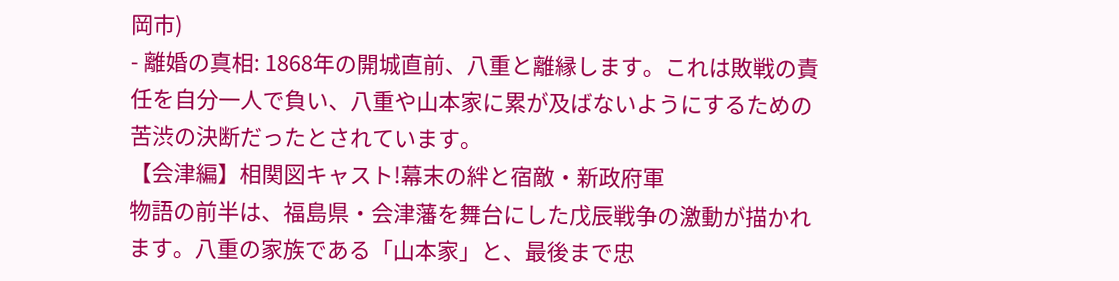岡市)
- 離婚の真相: 1868年の開城直前、八重と離縁します。これは敗戦の責任を自分一人で負い、八重や山本家に累が及ばないようにするための苦渋の決断だったとされています。
【会津編】相関図キャスト!幕末の絆と宿敵・新政府軍
物語の前半は、福島県・会津藩を舞台にした戊辰戦争の激動が描かれます。八重の家族である「山本家」と、最後まで忠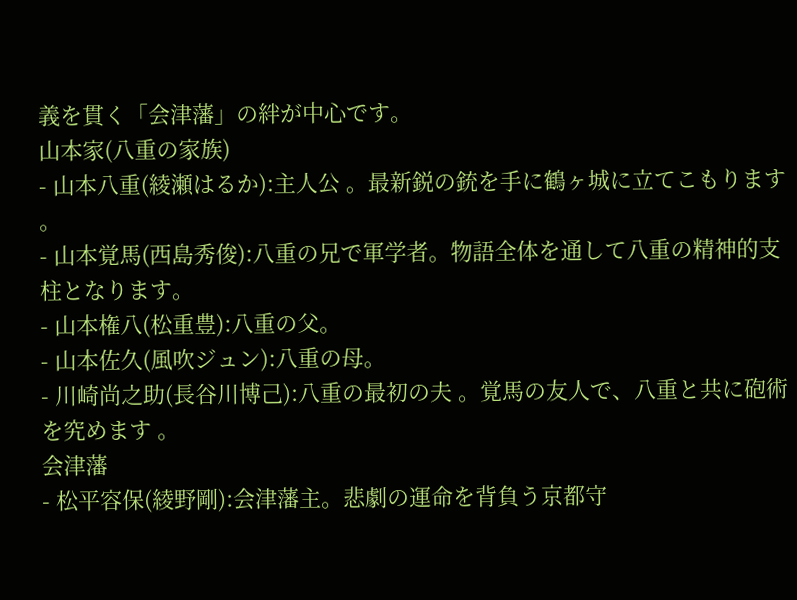義を貫く「会津藩」の絆が中心です。
山本家(八重の家族)
- 山本八重(綾瀬はるか):主人公 。最新鋭の銃を手に鶴ヶ城に立てこもります 。
- 山本覚馬(西島秀俊):八重の兄で軍学者。物語全体を通して八重の精神的支柱となります。
- 山本権八(松重豊):八重の父。
- 山本佐久(風吹ジュン):八重の母。
- 川崎尚之助(長谷川博己):八重の最初の夫 。覚馬の友人で、八重と共に砲術を究めます 。
会津藩
- 松平容保(綾野剛):会津藩主。悲劇の運命を背負う京都守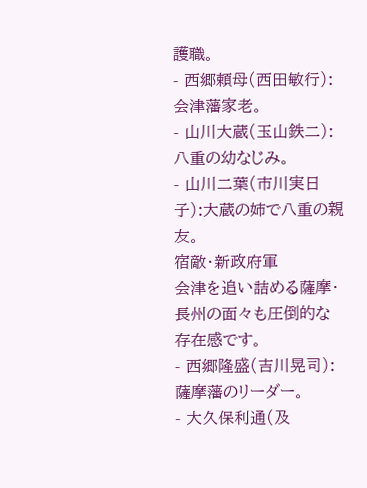護職。
- 西郷頼母(西田敏行):会津藩家老。
- 山川大蔵(玉山鉄二):八重の幼なじみ。
- 山川二葉(市川実日子):大蔵の姉で八重の親友。
宿敵・新政府軍
会津を追い詰める薩摩・長州の面々も圧倒的な存在感です。
- 西郷隆盛(吉川晃司):薩摩藩のリーダー。
- 大久保利通(及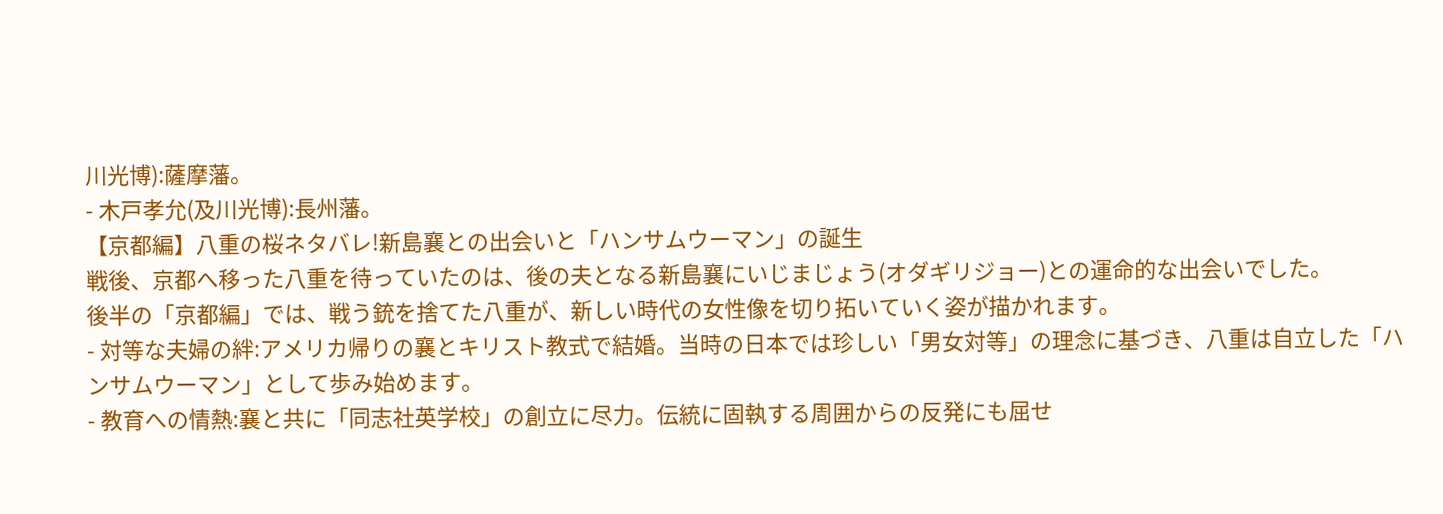川光博):薩摩藩。
- 木戸孝允(及川光博):長州藩。
【京都編】八重の桜ネタバレ!新島襄との出会いと「ハンサムウーマン」の誕生
戦後、京都へ移った八重を待っていたのは、後の夫となる新島襄にいじまじょう(オダギリジョー)との運命的な出会いでした。
後半の「京都編」では、戦う銃を捨てた八重が、新しい時代の女性像を切り拓いていく姿が描かれます。
- 対等な夫婦の絆:アメリカ帰りの襄とキリスト教式で結婚。当時の日本では珍しい「男女対等」の理念に基づき、八重は自立した「ハンサムウーマン」として歩み始めます。
- 教育への情熱:襄と共に「同志社英学校」の創立に尽力。伝統に固執する周囲からの反発にも屈せ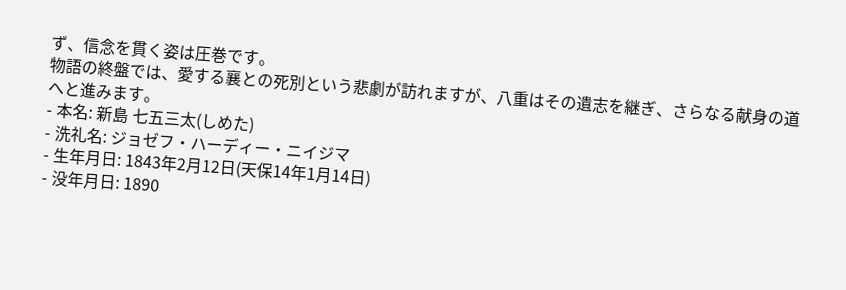ず、信念を貫く姿は圧巻です。
物語の終盤では、愛する襄との死別という悲劇が訪れますが、八重はその遺志を継ぎ、さらなる献身の道へと進みます。
- 本名: 新島 七五三太(しめた)
- 洗礼名: ジョゼフ・ハーディー・ニイジマ
- 生年月日: 1843年2月12日(天保14年1月14日)
- 没年月日: 1890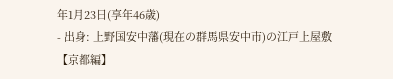年1月23日(享年46歳)
- 出身: 上野国安中藩(現在の群馬県安中市)の江戸上屋敷
【京都編】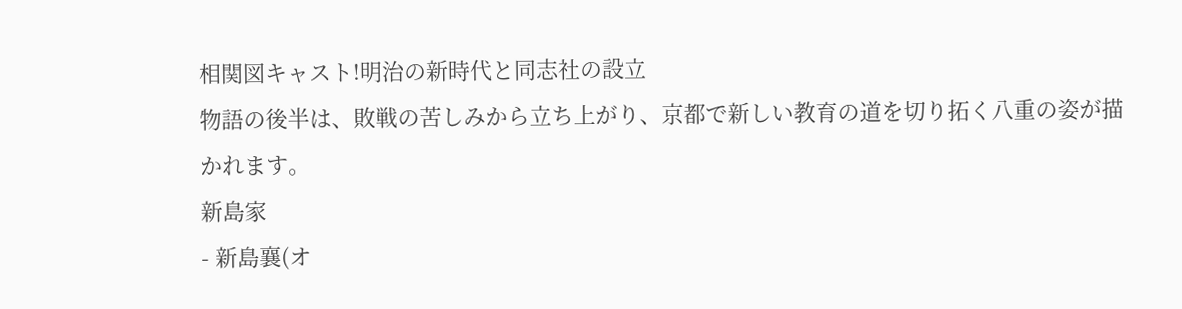相関図キャスト!明治の新時代と同志社の設立
物語の後半は、敗戦の苦しみから立ち上がり、京都で新しい教育の道を切り拓く八重の姿が描かれます。
新島家
- 新島襄(オ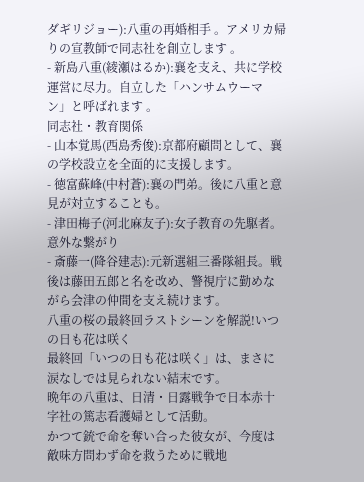ダギリジョー):八重の再婚相手 。アメリカ帰りの宣教師で同志社を創立します 。
- 新島八重(綾瀬はるか):襄を支え、共に学校運営に尽力。自立した「ハンサムウーマン」と呼ばれます 。
同志社・教育関係
- 山本覚馬(西島秀俊):京都府顧問として、襄の学校設立を全面的に支援します。
- 徳富蘇峰(中村蒼):襄の門弟。後に八重と意見が対立することも。
- 津田梅子(河北麻友子):女子教育の先駆者。
意外な繋がり
- 斎藤一(降谷建志):元新選組三番隊組長。戦後は藤田五郎と名を改め、警視庁に勤めながら会津の仲間を支え続けます。
八重の桜の最終回ラストシーンを解説!いつの日も花は咲く
最終回「いつの日も花は咲く」は、まさに涙なしでは見られない結末です。
晩年の八重は、日清・日露戦争で日本赤十字社の篤志看護婦として活動。
かつて銃で命を奪い合った彼女が、今度は敵味方問わず命を救うために戦地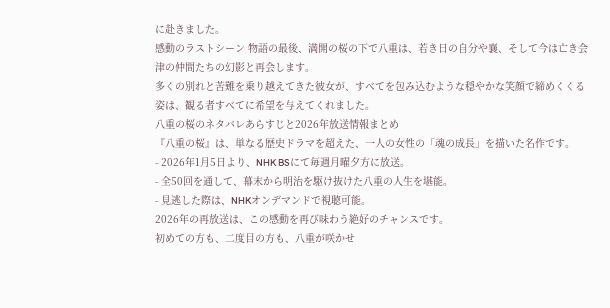に赴きました。
感動のラストシーン 物語の最後、満開の桜の下で八重は、若き日の自分や襄、そして今は亡き会津の仲間たちの幻影と再会します。
多くの別れと苦難を乗り越えてきた彼女が、すべてを包み込むような穏やかな笑顔で締めくくる姿は、観る者すべてに希望を与えてくれました。
八重の桜のネタバレあらすじと2026年放送情報まとめ
『八重の桜』は、単なる歴史ドラマを超えた、一人の女性の「魂の成長」を描いた名作です。
- 2026年1月5日より、NHK BSにて毎週月曜夕方に放送。
- 全50回を通して、幕末から明治を駆け抜けた八重の人生を堪能。
- 見逃した際は、NHKオンデマンドで視聴可能。
2026年の再放送は、この感動を再び味わう絶好のチャンスです。
初めての方も、二度目の方も、八重が咲かせ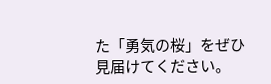た「勇気の桜」をぜひ見届けてください。